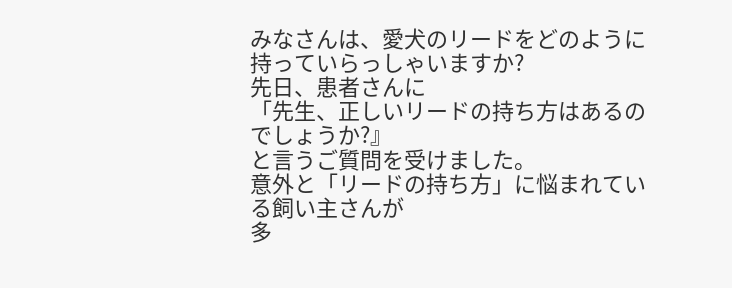みなさんは、愛犬のリードをどのように
持っていらっしゃいますか?
先日、患者さんに
「先生、正しいリードの持ち方はあるのでしょうか?』
と言うご質問を受けました。
意外と「リードの持ち方」に悩まれている飼い主さんが
多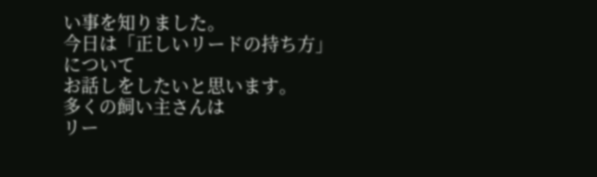い事を知りました。
今日は「正しいリードの持ち方」について
お話しをしたいと思います。
多くの飼い主さんは
リー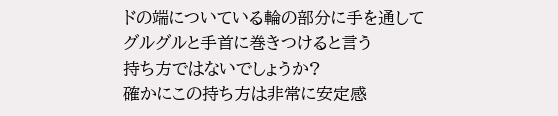ドの端についている輪の部分に手を通して
グルグルと手首に巻きつけると言う
持ち方ではないでしょうか?
確かにこの持ち方は非常に安定感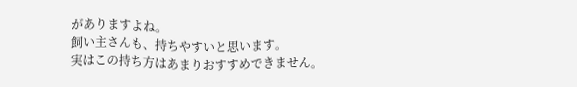がありますよね。
飼い主さんも、持ちやすいと思います。
実はこの持ち方はあまりおすすめできません。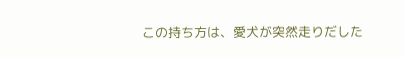この持ち方は、愛犬が突然走りだした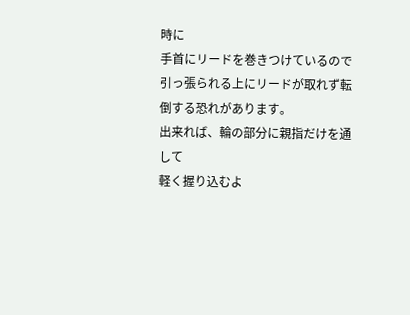時に
手首にリードを巻きつけているので
引っ張られる上にリードが取れず転倒する恐れがあります。
出来れば、輪の部分に親指だけを通して
軽く握り込むよ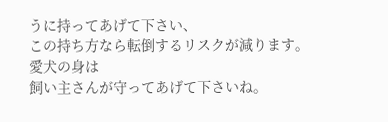うに持ってあげて下さい、
この持ち方なら転倒するリスクが減ります。
愛犬の身は
飼い主さんが守ってあげて下さいね。